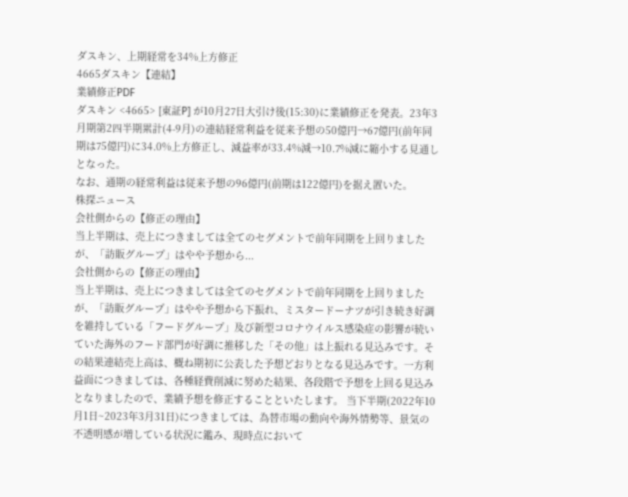ダスキン、上期経常を34%上方修正
4665ダスキン【連結】
業績修正PDF
ダスキン <4665> [東証P] が10月27日大引け後(15:30)に業績修正を発表。23年3月期第2四半期累計(4-9月)の連結経常利益を従来予想の50億円→67億円(前年同期は75億円)に34.0%上方修正し、減益率が33.4%減→10.7%減に縮小する見通しとなった。
なお、通期の経常利益は従来予想の96億円(前期は122億円)を据え置いた。
株探ニュース
会社側からの【修正の理由】
当上半期は、売上につきましては全てのセグメントで前年同期を上回りましたが、「訪販グループ」はやや予想から...
会社側からの【修正の理由】
当上半期は、売上につきましては全てのセグメントで前年同期を上回りましたが、「訪販グループ」はやや予想から下振れ、ミスタードーナツが引き続き好調を維持している「フードグループ」及び新型コロナウイルス感染症の影響が続いていた海外のフード部門が好調に推移した「その他」は上振れる見込みです。その結果連結売上高は、概ね期初に公表した予想どおりとなる見込みです。一方利益面につきましては、各種経費削減に努めた結果、各段階で予想を上回る見込みとなりましたので、業績予想を修正することといたします。 当下半期(2022年10月1日~2023年3月31日)につきましては、為替市場の動向や海外情勢等、景気の不透明感が増している状況に鑑み、現時点において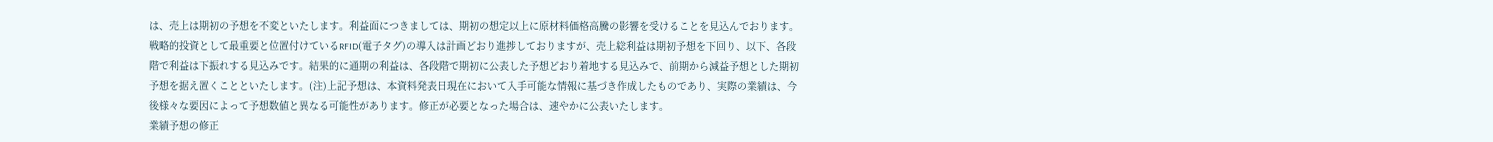は、売上は期初の予想を不変といたします。利益面につきましては、期初の想定以上に原材料価格高騰の影響を受けることを見込んでおります。戦略的投資として最重要と位置付けているRFID(電子タグ)の導入は計画どおり進捗しておりますが、売上総利益は期初予想を下回り、以下、各段階で利益は下振れする見込みです。結果的に通期の利益は、各段階で期初に公表した予想どおり着地する見込みで、前期から減益予想とした期初予想を据え置くことといたします。(注)上記予想は、本資料発表日現在において入手可能な情報に基づき作成したものであり、実際の業績は、今後様々な要因によって予想数値と異なる可能性があります。修正が必要となった場合は、速やかに公表いたします。
業績予想の修正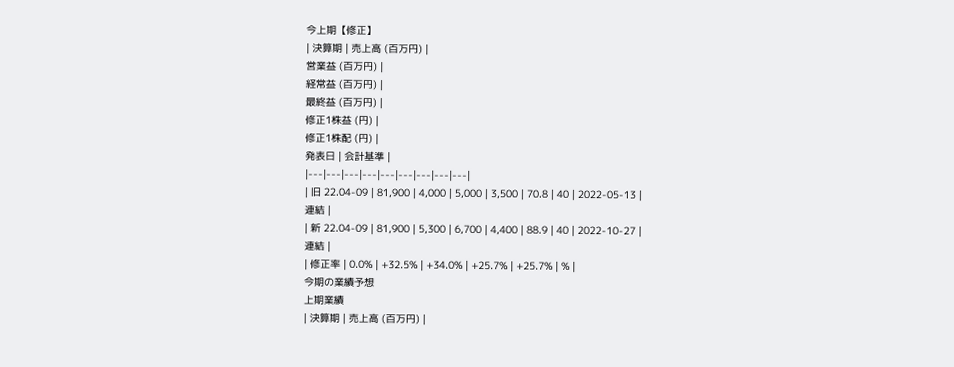今上期【修正】
| 決算期 | 売上高 (百万円) |
営業益 (百万円) |
経常益 (百万円) |
最終益 (百万円) |
修正1株益 (円) |
修正1株配 (円) |
発表日 | 会計基準 |
|---|---|---|---|---|---|---|---|---|
| 旧 22.04-09 | 81,900 | 4,000 | 5,000 | 3,500 | 70.8 | 40 | 2022-05-13 |
連結 |
| 新 22.04-09 | 81,900 | 5,300 | 6,700 | 4,400 | 88.9 | 40 | 2022-10-27 |
連結 |
| 修正率 | 0.0% | +32.5% | +34.0% | +25.7% | +25.7% | % |
今期の業績予想
上期業績
| 決算期 | 売上高 (百万円) |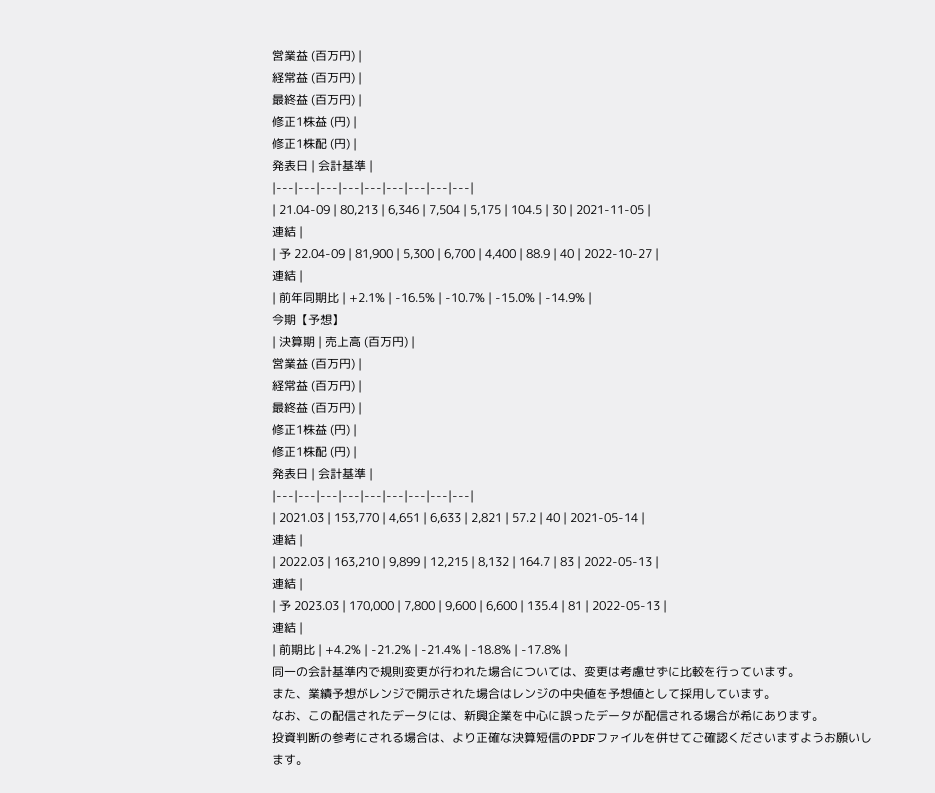営業益 (百万円) |
経常益 (百万円) |
最終益 (百万円) |
修正1株益 (円) |
修正1株配 (円) |
発表日 | 会計基準 |
|---|---|---|---|---|---|---|---|---|
| 21.04-09 | 80,213 | 6,346 | 7,504 | 5,175 | 104.5 | 30 | 2021-11-05 |
連結 |
| 予 22.04-09 | 81,900 | 5,300 | 6,700 | 4,400 | 88.9 | 40 | 2022-10-27 |
連結 |
| 前年同期比 | +2.1% | -16.5% | -10.7% | -15.0% | -14.9% |
今期【予想】
| 決算期 | 売上高 (百万円) |
営業益 (百万円) |
経常益 (百万円) |
最終益 (百万円) |
修正1株益 (円) |
修正1株配 (円) |
発表日 | 会計基準 |
|---|---|---|---|---|---|---|---|---|
| 2021.03 | 153,770 | 4,651 | 6,633 | 2,821 | 57.2 | 40 | 2021-05-14 |
連結 |
| 2022.03 | 163,210 | 9,899 | 12,215 | 8,132 | 164.7 | 83 | 2022-05-13 |
連結 |
| 予 2023.03 | 170,000 | 7,800 | 9,600 | 6,600 | 135.4 | 81 | 2022-05-13 |
連結 |
| 前期比 | +4.2% | -21.2% | -21.4% | -18.8% | -17.8% |
同一の会計基準内で規則変更が行われた場合については、変更は考慮せずに比較を行っています。
また、業績予想がレンジで開示された場合はレンジの中央値を予想値として採用しています。
なお、この配信されたデータには、新興企業を中心に誤ったデータが配信される場合が希にあります。
投資判断の参考にされる場合は、より正確な決算短信のPDFファイルを併せてご確認くださいますようお願いします。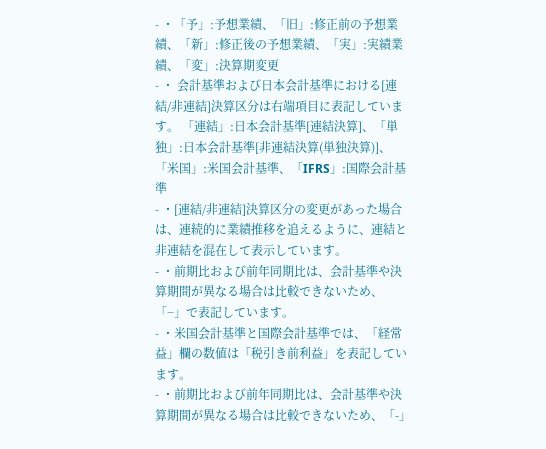- ・「予」:予想業績、「旧」:修正前の予想業績、「新」:修正後の予想業績、「実」:実績業績、「変」:決算期変更
- ・ 会計基準および日本会計基準における[連結/非連結]決算区分は右端項目に表記しています。 「連結」:日本会計基準[連結決算]、「単独」:日本会計基準[非連結決算(単独決算)]、「米国」:米国会計基準、「IFRS」:国際会計基準
- ・[連結/非連結]決算区分の変更があった場合は、連続的に業績推移を追えるように、連結と非連結を混在して表示しています。
- ・前期比および前年同期比は、会計基準や決算期間が異なる場合は比較できないため、「−」で表記しています。
- ・米国会計基準と国際会計基準では、「経常益」欄の数値は「税引き前利益」を表記しています。
- ・前期比および前年同期比は、会計基準や決算期間が異なる場合は比較できないため、「-」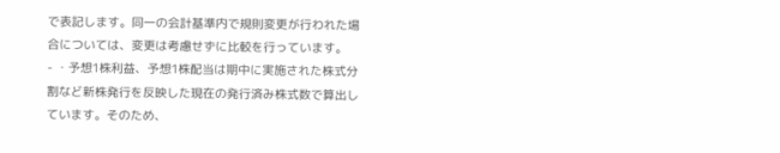で表記します。同一の会計基準内で規則変更が行われた場合については、変更は考慮せずに比較を行っています。
- ・予想1株利益、予想1株配当は期中に実施された株式分割など新株発行を反映した現在の発行済み株式数で算出しています。そのため、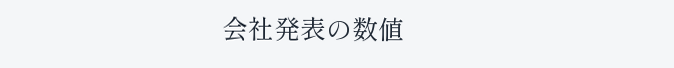会社発表の数値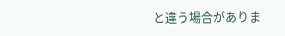と違う場合がありま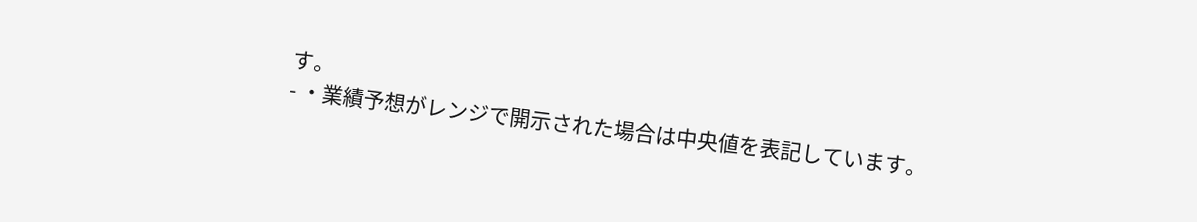す。
- ・業績予想がレンジで開示された場合は中央値を表記しています。